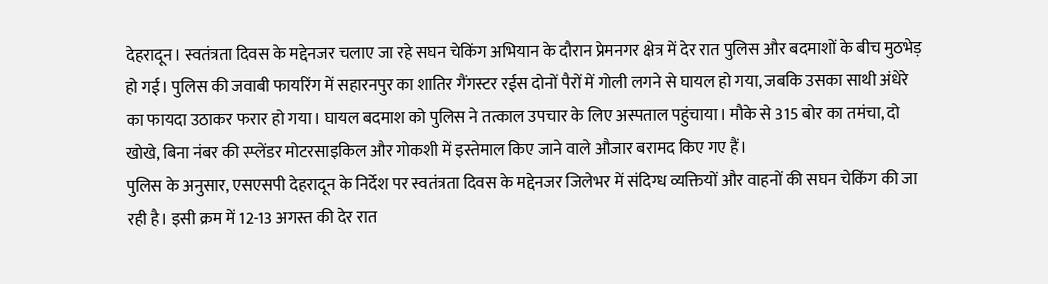देहरादून। स्वतंत्रता दिवस के मद्देनजर चलाए जा रहे सघन चेकिंग अभियान के दौरान प्रेमनगर क्षेत्र में देर रात पुलिस और बदमाशों के बीच मुठभेड़ हो गई। पुलिस की जवाबी फायरिंग में सहारनपुर का शातिर गैंगस्टर रईस दोनों पैरों में गोली लगने से घायल हो गया, जबकि उसका साथी अंधेरे का फायदा उठाकर फरार हो गया। घायल बदमाश को पुलिस ने तत्काल उपचार के लिए अस्पताल पहुंचाया। मौके से 315 बोर का तमंचा, दो खोखे, बिना नंबर की स्प्लेंडर मोटरसाइकिल और गोकशी में इस्तेमाल किए जाने वाले औजार बरामद किए गए हैं।
पुलिस के अनुसार, एसएसपी देहरादून के निर्देश पर स्वतंत्रता दिवस के मद्देनजर जिलेभर में संदिग्ध व्यक्तियों और वाहनों की सघन चेकिंग की जा रही है। इसी क्रम में 12-13 अगस्त की देर रात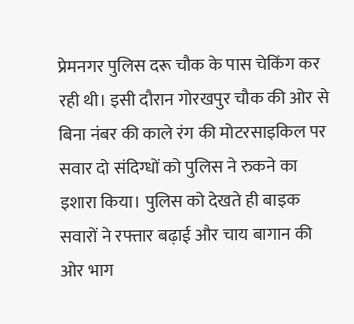प्रेमनगर पुलिस दरू चौक के पास चेकिंग कर रही थी। इसी दौरान गोरखपुर चौक की ओर से बिना नंबर की काले रंग की मोटरसाइकिल पर सवार दो संदिग्धों को पुलिस ने रुकने का इशारा किया। पुलिस को देखते ही बाइक सवारों ने रफ्तार बढ़ाई और चाय बागान की ओर भाग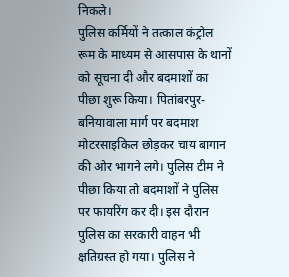निकले।
पुलिस कर्मियों ने तत्काल कंट्रोल रूम के माध्यम से आसपास के थानों को सूचना दी और बदमाशों का पीछा शुरू किया। पितांबरपुर-बनियावाला मार्ग पर बदमाश मोटरसाइकिल छोड़कर चाय बागान की ओर भागने लगे। पुलिस टीम ने पीछा किया तो बदमाशों ने पुलिस पर फायरिंग कर दी। इस दौरान पुलिस का सरकारी वाहन भी क्षतिग्रस्त हो गया। पुलिस ने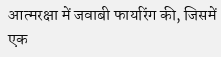आत्मरक्षा में जवाबी फायरिंग की, जिसमें एक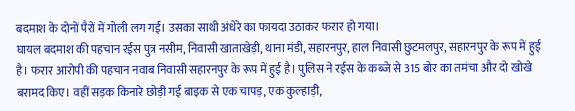बदमाश के दोनों पैरों में गोली लग गई। उसका साथी अंधेरे का फायदा उठाकर फरार हो गया।
घायल बदमाश की पहचान रईस पुत्र नसीम, निवासी खाताखेड़ी, थाना मंडी, सहारनपुर, हाल निवासी छुटमलपुर, सहारनपुर के रूप में हुई है। फरार आरोपी की पहचान नवाब निवासी सहारनपुर के रूप में हुई है। पुलिस ने रईस के कब्जे से 315 बोर का तमंचा और दो खोखे बरामद किए। वहीं सड़क किनारे छोड़ी गई बाइक से एक चापड़, एक कुल्हाड़ी,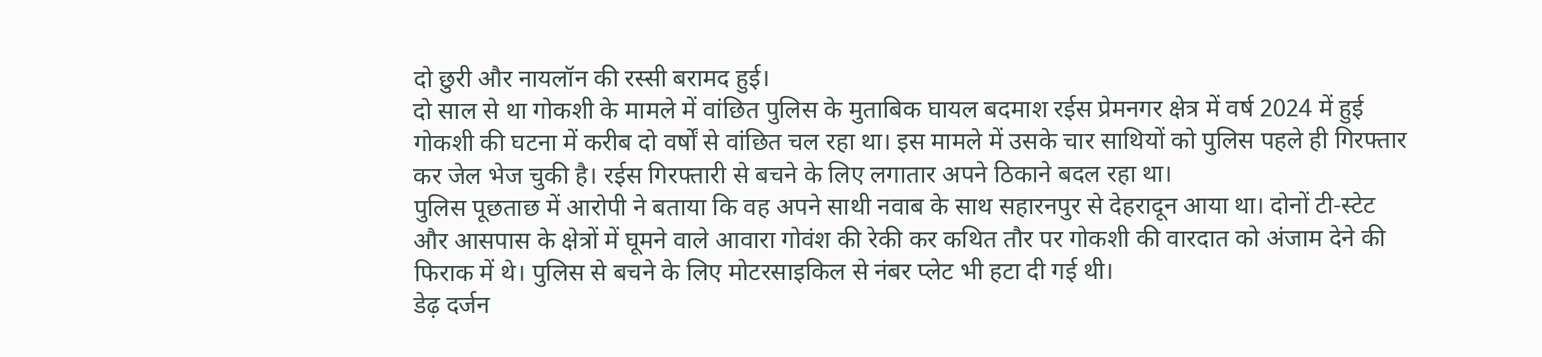दो छुरी और नायलॉन की रस्सी बरामद हुई।
दो साल से था गोकशी के मामले में वांछित पुलिस के मुताबिक घायल बदमाश रईस प्रेमनगर क्षेत्र में वर्ष 2024 में हुई गोकशी की घटना में करीब दो वर्षों से वांछित चल रहा था। इस मामले में उसके चार साथियों को पुलिस पहले ही गिरफ्तार कर जेल भेज चुकी है। रईस गिरफ्तारी से बचने के लिए लगातार अपने ठिकाने बदल रहा था।
पुलिस पूछताछ में आरोपी ने बताया कि वह अपने साथी नवाब के साथ सहारनपुर से देहरादून आया था। दोनों टी-स्टेट और आसपास के क्षेत्रों में घूमने वाले आवारा गोवंश की रेकी कर कथित तौर पर गोकशी की वारदात को अंजाम देने की फिराक में थे। पुलिस से बचने के लिए मोटरसाइकिल से नंबर प्लेट भी हटा दी गई थी।
डेढ़ दर्जन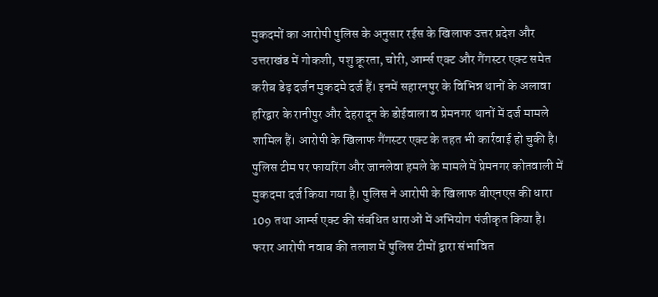मुकदमों का आरोपी पुलिस के अनुसार रईस के खिलाफ उत्तर प्रदेश और उत्तराखंड में गोकशी, पशु क्रूरता, चोरी, आर्म्स एक्ट और गैंगस्टर एक्ट समेत करीब डेढ़ दर्जन मुकदमे दर्ज हैं। इनमें सहारनपुर के विभिन्न थानों के अलावा हरिद्वार के रानीपुर और देहरादून के डोईवाला व प्रेमनगर थानों में दर्ज मामले शामिल हैं। आरोपी के खिलाफ गैंगस्टर एक्ट के तहत भी कार्रवाई हो चुकी है।
पुलिस टीम पर फायरिंग और जानलेवा हमले के मामले में प्रेमनगर कोतवाली में मुकदमा दर्ज किया गया है। पुलिस ने आरोपी के खिलाफ बीएनएस की धारा 109 तथा आर्म्स एक्ट की संबंधित धाराओं में अभियोग पंजीकृत किया है। फरार आरोपी नवाब की तलाश में पुलिस टीमों द्वारा संभावित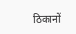ठिकानों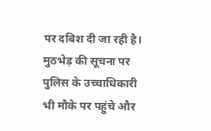पर दबिश दी जा रही है। मुठभेड़ की सूचना पर पुलिस के उच्चाधिकारी भी मौके पर पहुंचे और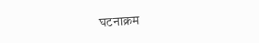घटनाक्रम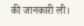की जानकारी ली।